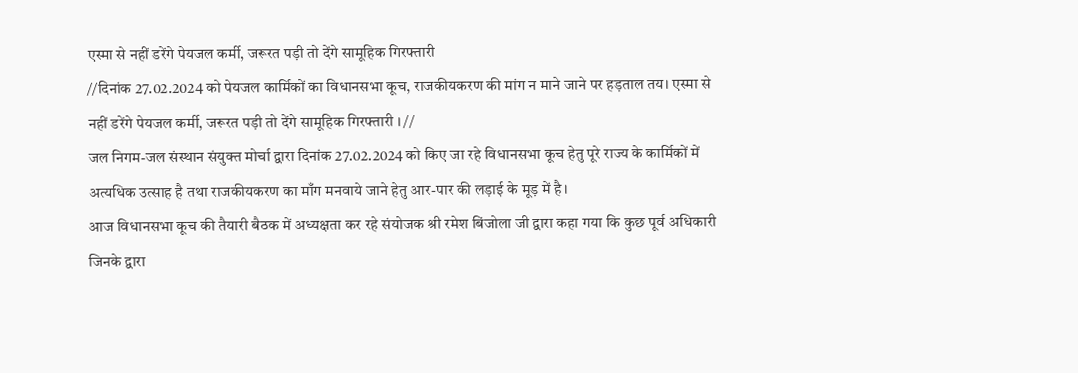एस्मा से नहीं डरेंगे पेयजल कर्मी, जरूरत पड़ी तो देंगे सामूहिक गिरफ्तारी
//दिनांक 27.02.2024 को पेयजल कार्मिकों का विधानसभा कूच, राजकीयकरण की मांग न माने जाने पर हड़ताल तय। एस्मा से नहीं डरेंगे पेयजल कर्मी, जरूरत पड़ी तो देंगे सामूहिक गिरफ्तारी । //
जल निगम-जल संस्थान संयुक्त मोर्चा द्वारा दिनांक 27.02.2024 को किए जा रहे विधानसभा कूच हेतु पूरे राज्य के कार्मिकों में अत्यधिक उत्साह है तथा राजकीयकरण का माँग मनवाये जाने हेतु आर-पार की लड़ाई के मूड़ में है।
आज विधानसभा कूच की तैयारी बैठक में अध्यक्षता कर रहे संयोजक श्री रमेश बिंजोला जी द्वारा कहा गया कि कुछ पूर्व अधिकारी जिनके द्वारा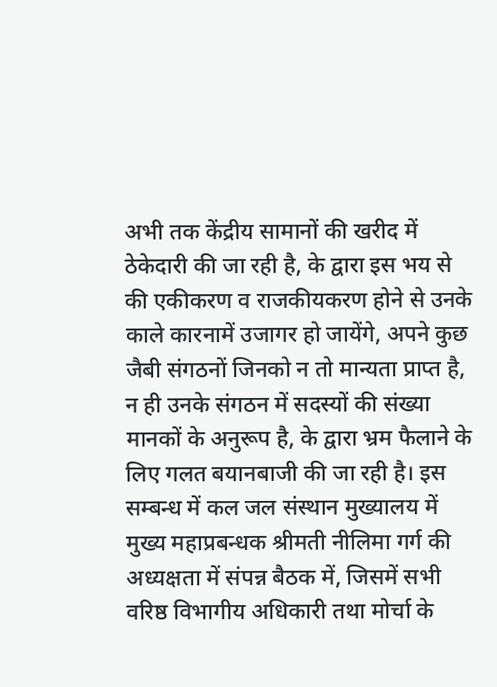अभी तक केंद्रीय सामानों की खरीद में ठेकेदारी की जा रही है, के द्वारा इस भय से की एकीकरण व राजकीयकरण होने से उनके काले कारनामें उजागर हो जायेंगे, अपने कुछ जैबी संगठनों जिनको न तो मान्यता प्राप्त है, न ही उनके संगठन में सदस्यों की संख्या मानकों के अनुरूप है, के द्वारा भ्रम फैलाने के लिए गलत बयानबाजी की जा रही है। इस सम्बन्ध में कल जल संस्थान मुख्यालय में मुख्य महाप्रबन्धक श्रीमती नीलिमा गर्ग की अध्यक्षता में संपन्न बैठक में, जिसमें सभी वरिष्ठ विभागीय अधिकारी तथा मोर्चा के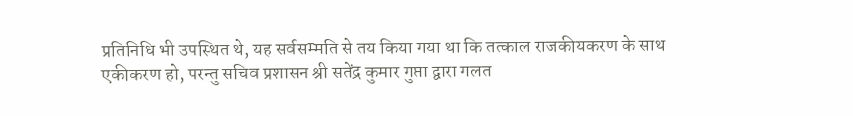प्रतिनिधि भी उपस्थित थे, यह सर्वसम्मति से तय किया गया था कि तत्काल राजकीयकरण के साथ एकीकरण हो, परन्तु सचिव प्रशासन श्री सतेंद्र कुमार गुप्ता द्वारा गलत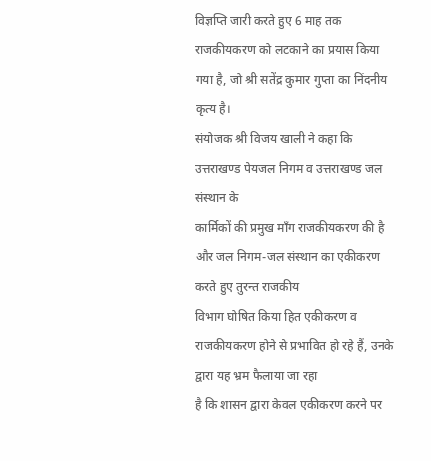विज्ञप्ति जारी करते हुए 6 माह तक राजकीयकरण को लटकाने का प्रयास किया गया है, जो श्री सतेंद्र कुमार गुप्ता का निंदनीय कृत्य है।
संयोजक श्री विजय खाली ने कहा कि उत्तराखण्ड पेयजल निगम व उत्तराखण्ड जल संस्थान के
कार्मिकों की प्रमुख माँग राजकीयकरण की है और जल निगम-जल संस्थान का एकीकरण करते हुए तुरन्त राजकीय
विभाग घोषित किया हित एकीकरण व राजकीयकरण होने से प्रभावित हो रहे हैं, उनके द्वारा यह भ्रम फैलाया जा रहा
है कि शासन द्वारा केवल एकीकरण करने पर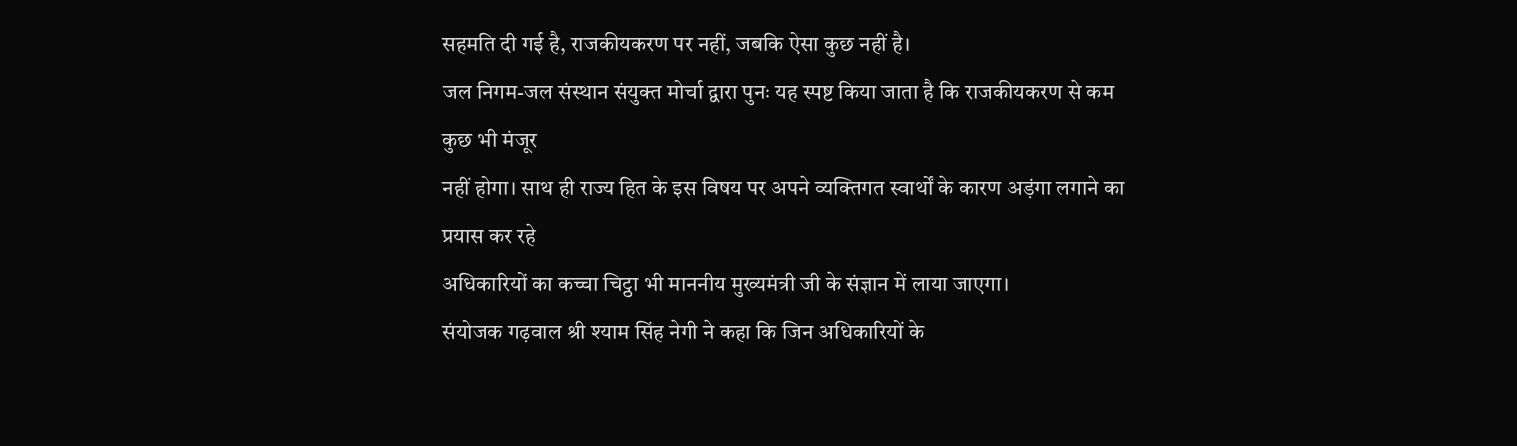सहमति दी गई है, राजकीयकरण पर नहीं, जबकि ऐसा कुछ नहीं है।
जल निगम-जल संस्थान संयुक्त मोर्चा द्वारा पुनः यह स्पष्ट किया जाता है कि राजकीयकरण से कम कुछ भी मंजूर
नहीं होगा। साथ ही राज्य हित के इस विषय पर अपने व्यक्तिगत स्वार्थों के कारण अड़ंगा लगाने का प्रयास कर रहे
अधिकारियों का कच्चा चिट्ठा भी माननीय मुख्यमंत्री जी के संज्ञान में लाया जाएगा।
संयोजक गढ़वाल श्री श्याम सिंह नेगी ने कहा कि जिन अधिकारियों के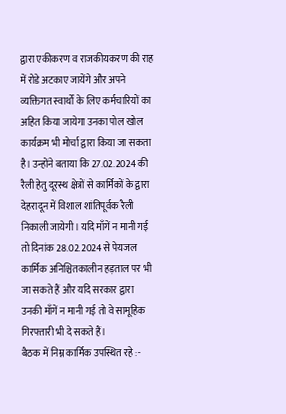द्वारा एकीकरण व राजकीयकरण की राह में रोडे अटकाए जायेंगे और अपने व्यक्तिगत स्वार्थों के लिए कर्मचारियों का अहित किया जायेगा उनका पोल खोल कार्यक्रम भी मोर्चा द्वारा किया जा सकता है। उन्होंने बताया कि 27.02.2024 की रैली हेतु दूरस्थ क्षेत्रों से कार्मिकों के द्वारा देहरादून में विशाल शांतिपूर्वक रैली निकाली जायेगी। यदि माँगें न मानी गई तो दिनांक 28.02.2024 से पेयजल कार्मिक अनिश्चितकालीन हड़ताल पर भी जा सकते हैं और यदि सरकार द्वारा उनकी माँगें न मानी गई तो वे सामूहिक गिरफ्तारी भी दे सकते हैं।
बैठक में निम्न कार्मिक उपस्थित रहे :-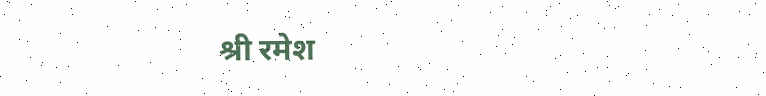श्री रमेश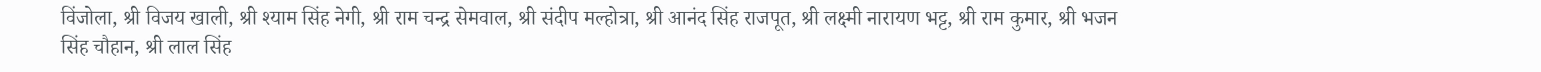विंजोला, श्री विजय खाली, श्री श्याम सिंह नेगी, श्री राम चन्द्र सेमवाल, श्री संदीप मल्होत्रा, श्री आनंद सिंह राजपूत, श्री लक्ष्मी नारायण भट्ट, श्री राम कुमार, श्री भजन सिंह चौहान, श्री लाल सिंह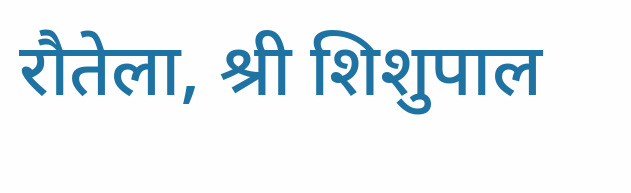रौतेला, श्री शिशुपाल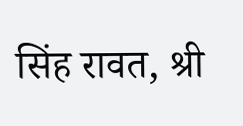सिंह रावत, श्री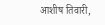आशीष तिवारी,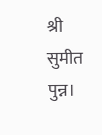श्री सुमीत पुन्न।